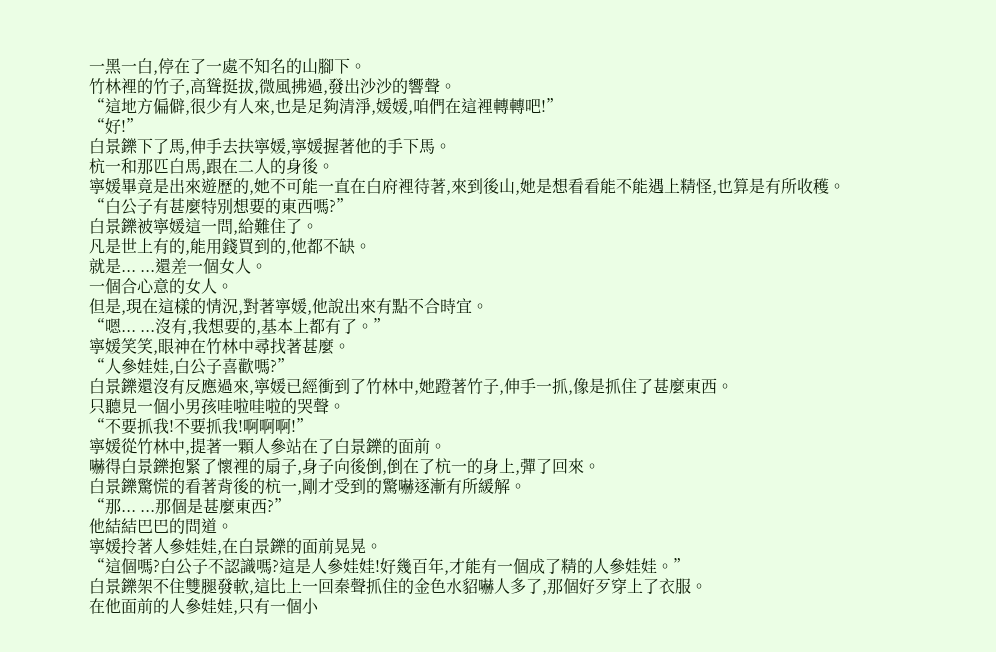一黑一白,停在了一處不知名的山腳下。
竹林裡的竹子,高聳挺拔,微風拂過,發出沙沙的響聲。
“這地方偏僻,很少有人來,也是足夠清淨,媛媛,咱們在這裡轉轉吧!”
“好!”
白景鑠下了馬,伸手去扶寧媛,寧媛握著他的手下馬。
杭一和那匹白馬,跟在二人的身後。
寧媛畢竟是出來遊歷的,她不可能一直在白府裡待著,來到後山,她是想看看能不能遇上精怪,也算是有所收穫。
“白公子有甚麼特別想要的東西嗎?”
白景鑠被寧媛這一問,給難住了。
凡是世上有的,能用錢買到的,他都不缺。
就是... ...還差一個女人。
一個合心意的女人。
但是,現在這樣的情況,對著寧媛,他說出來有點不合時宜。
“嗯... ...沒有,我想要的,基本上都有了。”
寧媛笑笑,眼神在竹林中尋找著甚麼。
“人參娃娃,白公子喜歡嗎?”
白景鑠還沒有反應過來,寧媛已經衝到了竹林中,她蹬著竹子,伸手一抓,像是抓住了甚麼東西。
只聽見一個小男孩哇啦哇啦的哭聲。
“不要抓我!不要抓我!啊啊啊!”
寧媛從竹林中,提著一顆人參站在了白景鑠的面前。
嚇得白景鑠抱緊了懷裡的扇子,身子向後倒,倒在了杭一的身上,彈了回來。
白景鑠驚慌的看著背後的杭一,剛才受到的驚嚇逐漸有所緩解。
“那... ...那個是甚麼東西?”
他結結巴巴的問道。
寧媛拎著人參娃娃,在白景鑠的面前晃晃。
“這個嗎?白公子不認識嗎?這是人參娃娃!好幾百年,才能有一個成了精的人參娃娃。”
白景鑠架不住雙腿發軟,這比上一回秦聲抓住的金色水貂嚇人多了,那個好歹穿上了衣服。
在他面前的人參娃娃,只有一個小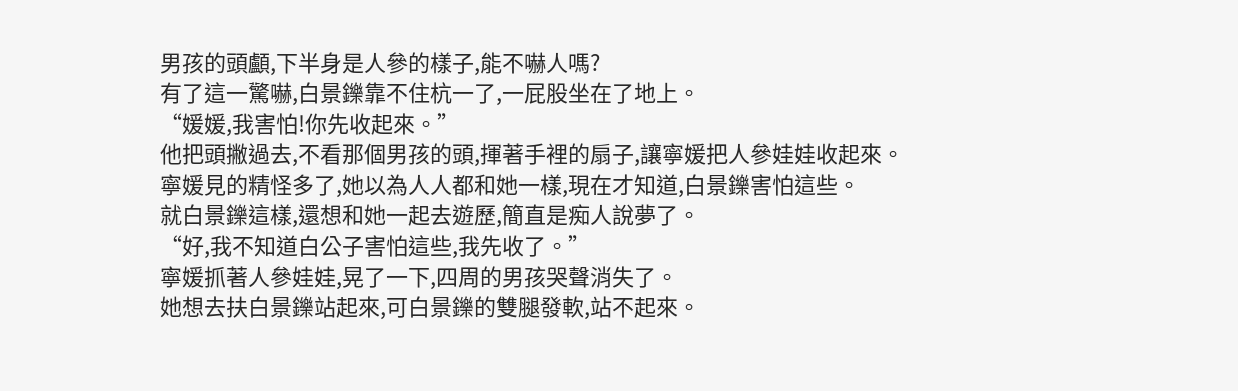男孩的頭顱,下半身是人參的樣子,能不嚇人嗎?
有了這一驚嚇,白景鑠靠不住杭一了,一屁股坐在了地上。
“媛媛,我害怕!你先收起來。”
他把頭撇過去,不看那個男孩的頭,揮著手裡的扇子,讓寧媛把人參娃娃收起來。
寧媛見的精怪多了,她以為人人都和她一樣,現在才知道,白景鑠害怕這些。
就白景鑠這樣,還想和她一起去遊歷,簡直是痴人說夢了。
“好,我不知道白公子害怕這些,我先收了。”
寧媛抓著人參娃娃,晃了一下,四周的男孩哭聲消失了。
她想去扶白景鑠站起來,可白景鑠的雙腿發軟,站不起來。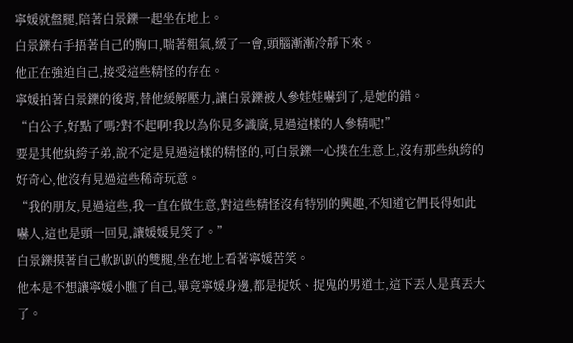寧媛就盤腿,陪著白景鑠一起坐在地上。
白景鑠右手捂著自己的胸口,喘著粗氣,緩了一會,頭腦漸漸冷靜下來。
他正在強迫自己,接受這些精怪的存在。
寧媛拍著白景鑠的後背,替他緩解壓力,讓白景鑠被人參娃娃嚇到了,是她的錯。
“白公子,好點了嗎?對不起啊!我以為你見多識廣,見過這樣的人參精呢!”
要是其他紈絝子弟,說不定是見過這樣的精怪的,可白景鑠一心撲在生意上,沒有那些紈絝的好奇心,他沒有見過這些稀奇玩意。
“我的朋友,見過這些,我一直在做生意,對這些精怪沒有特別的興趣,不知道它們長得如此嚇人,這也是頭一回見,讓媛媛見笑了。”
白景鑠摸著自己軟趴趴的雙腿,坐在地上看著寧媛苦笑。
他本是不想讓寧媛小瞧了自己,畢竟寧媛身邊,都是捉妖、捉鬼的男道士,這下丟人是真丟大了。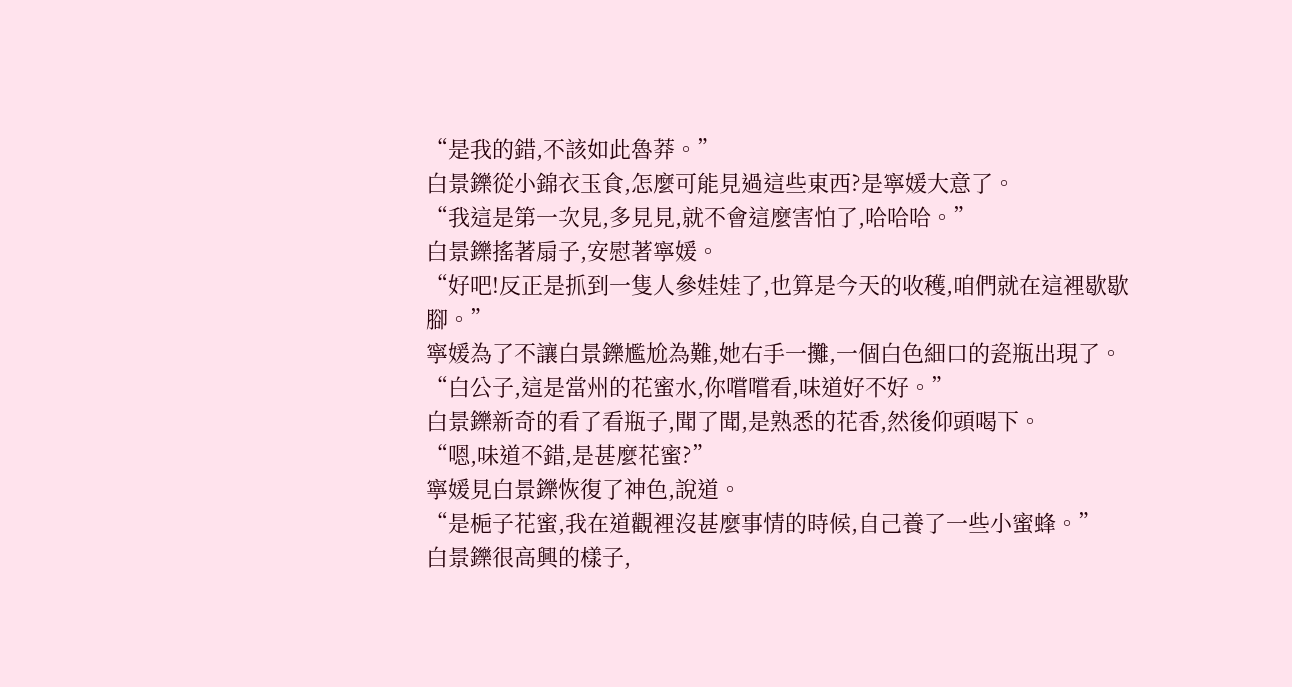“是我的錯,不該如此魯莽。”
白景鑠從小錦衣玉食,怎麼可能見過這些東西?是寧媛大意了。
“我這是第一次見,多見見,就不會這麼害怕了,哈哈哈。”
白景鑠搖著扇子,安慰著寧媛。
“好吧!反正是抓到一隻人參娃娃了,也算是今天的收穫,咱們就在這裡歇歇腳。”
寧媛為了不讓白景鑠尷尬為難,她右手一攤,一個白色細口的瓷瓶出現了。
“白公子,這是當州的花蜜水,你嚐嚐看,味道好不好。”
白景鑠新奇的看了看瓶子,聞了聞,是熟悉的花香,然後仰頭喝下。
“嗯,味道不錯,是甚麼花蜜?”
寧媛見白景鑠恢復了神色,說道。
“是梔子花蜜,我在道觀裡沒甚麼事情的時候,自己養了一些小蜜蜂。”
白景鑠很高興的樣子,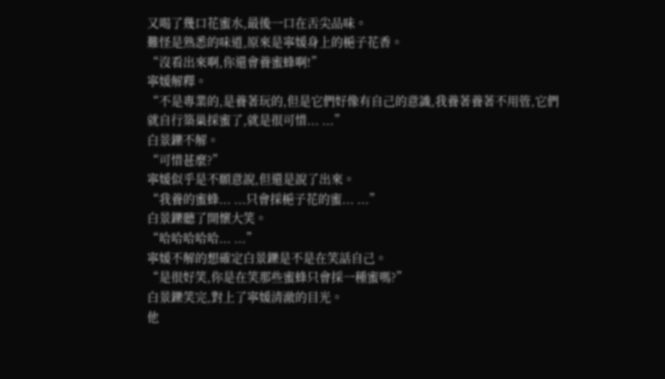又喝了幾口花蜜水,最後一口在舌尖品味。
難怪是熟悉的味道,原來是寧媛身上的梔子花香。
“沒看出來啊,你還會養蜜蜂啊!”
寧媛解釋。
“不是專業的,是養著玩的,但是它們好像有自己的意識,我養著養著不用管,它們就自行築巢採蜜了,就是很可惜... ...”
白景鑠不解。
“可惜甚麼?”
寧媛似乎是不願意說,但還是說了出來。
“我養的蜜蜂... ...只會採梔子花的蜜... ...”
白景鑠聽了開懷大笑。
“哈哈哈哈哈... ...”
寧媛不解的想確定白景鑠是不是在笑話自己。
“是很好笑,你是在笑那些蜜蜂只會採一種蜜嗎?”
白景鑠笑完,對上了寧媛清澈的目光。
他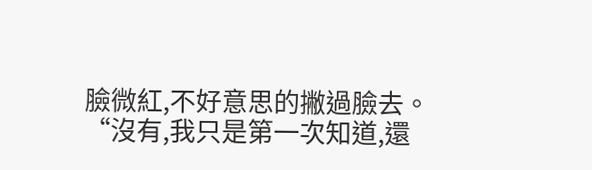臉微紅,不好意思的撇過臉去。
“沒有,我只是第一次知道,還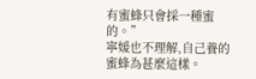有蜜蜂只會採一種蜜的。”
寧媛也不理解,自己養的蜜蜂為甚麼這樣。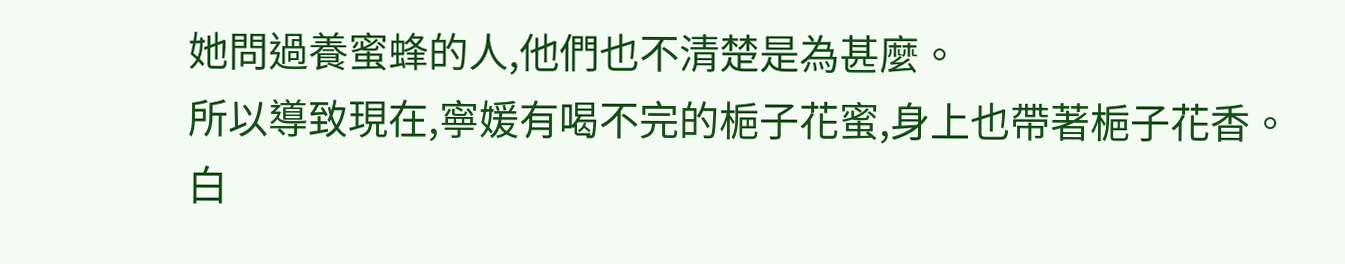她問過養蜜蜂的人,他們也不清楚是為甚麼。
所以導致現在,寧媛有喝不完的梔子花蜜,身上也帶著梔子花香。
白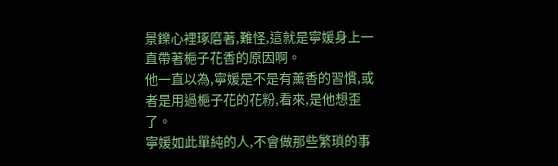景鑠心裡琢磨著,難怪,這就是寧媛身上一直帶著梔子花香的原因啊。
他一直以為,寧媛是不是有薰香的習慣,或者是用過梔子花的花粉,看來,是他想歪了。
寧媛如此單純的人,不會做那些繁瑣的事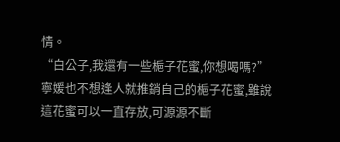情。
“白公子,我還有一些梔子花蜜,你想喝嗎?”
寧媛也不想逢人就推銷自己的梔子花蜜,雖說這花蜜可以一直存放,可源源不斷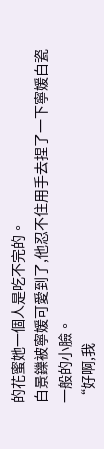的花蜜她一個人是吃不完的。
白景鑠被寧媛可愛到了,他忍不住用手去捏了一下寧媛白瓷一般的小臉。
“好啊,我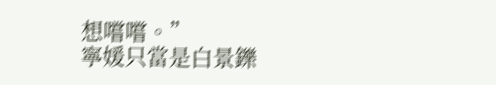想嚐嚐。”
寧媛只當是白景鑠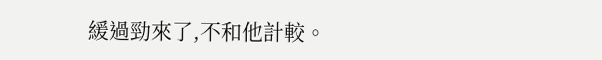緩過勁來了,不和他計較。